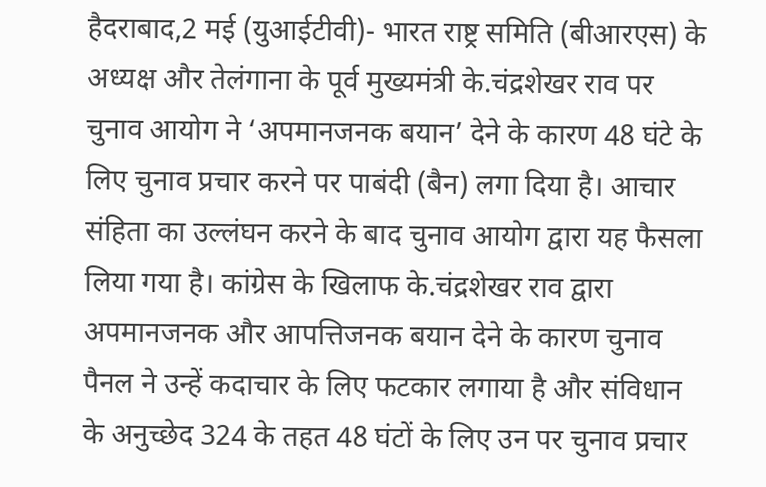हैदराबाद,2 मई (युआईटीवी)- भारत राष्ट्र समिति (बीआरएस) के अध्यक्ष और तेलंगाना के पूर्व मुख्यमंत्री के.चंद्रशेखर राव पर चुनाव आयोग ने ‘अपमानजनक बयान’ देने के कारण 48 घंटे के लिए चुनाव प्रचार करने पर पाबंदी (बैन) लगा दिया है। आचार संहिता का उल्लंघन करने के बाद चुनाव आयोग द्वारा यह फैसला लिया गया है। कांग्रेस के खिलाफ के.चंद्रशेखर राव द्वारा अपमानजनक और आपत्तिजनक बयान देने के कारण चुनाव पैनल ने उन्हें कदाचार के लिए फटकार लगाया है और संविधान के अनुच्छेद 324 के तहत 48 घंटों के लिए उन पर चुनाव प्रचार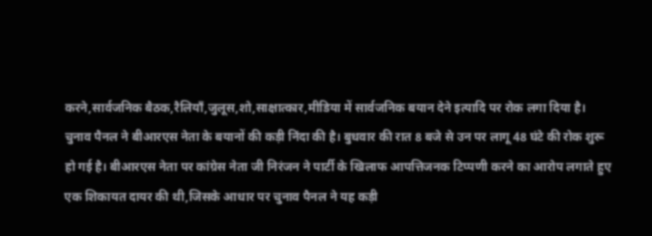करने,सार्वजनिक बैठक,रैलियाँ,जुलूस,शो,साक्षात्कार,मीडिया में सार्वजनिक बयान देने इत्यादि पर रोक लगा दिया है।
चुनाव पैनल ने बीआरएस नेता के बयानों की कड़ी निंदा की है। बुधवार की रात 8 बजे से उन पर लागू 48 घंटे की रोक शुरू हो गई है। बीआरएस नेता पर कांग्रेस नेता जी निरंजन ने पार्टी के खिलाफ आपत्तिजनक टिप्पणी करने का आरोप लगाते हुए एक शिकायत दायर की थी,जिसके आधार पर चुनाव पैनल ने यह कड़ी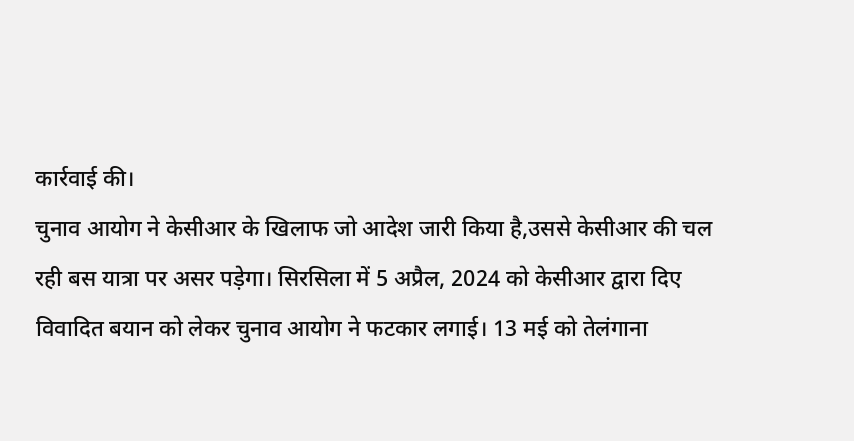कार्रवाई की।
चुनाव आयोग ने केसीआर के खिलाफ जो आदेश जारी किया है,उससे केसीआर की चल रही बस यात्रा पर असर पड़ेगा। सिरसिला में 5 अप्रैल, 2024 को केसीआर द्वारा दिए विवादित बयान को लेकर चुनाव आयोग ने फटकार लगाई। 13 मई को तेलंगाना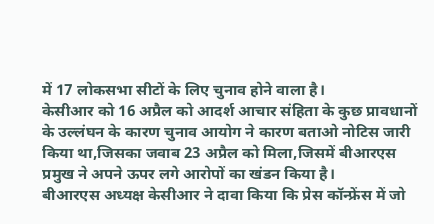में 17 लोकसभा सीटों के लिए चुनाव होने वाला है।
केसीआर को 16 अप्रैल को आदर्श आचार संहिता के कुछ प्रावधानों के उल्लंघन के कारण चुनाव आयोग ने कारण बताओ नोटिस जारी किया था,जिसका जवाब 23 अप्रैल को मिला,जिसमें बीआरएस प्रमुख ने अपने ऊपर लगे आरोपों का खंडन किया है।
बीआरएस अध्यक्ष केसीआर ने दावा किया कि प्रेस कॉन्फ्रेंस में जो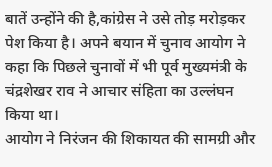बातें उन्होंने की है,कांग्रेस ने उसे तोड़ मरोड़कर पेश किया है। अपने बयान में चुनाव आयोग ने कहा कि पिछले चुनावों में भी पूर्व मुख्यमंत्री के चंद्रशेखर राव ने आचार संहिता का उल्लंघन किया था।
आयोग ने निरंजन की शिकायत की सामग्री और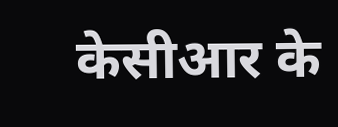केसीआर के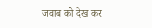जवाब को देख कर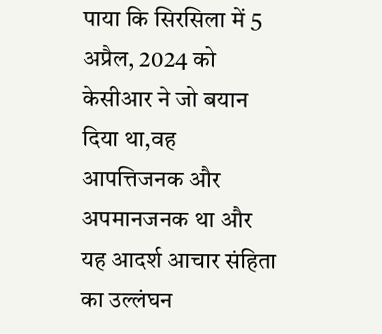पाया कि सिरसिला में 5 अप्रैल, 2024 को केसीआर ने जो बयान दिया था,वह आपत्तिजनक और अपमानजनक था और यह आदर्श आचार संहिता का उल्लंघन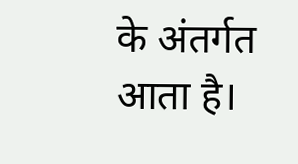के अंतर्गत आता है।